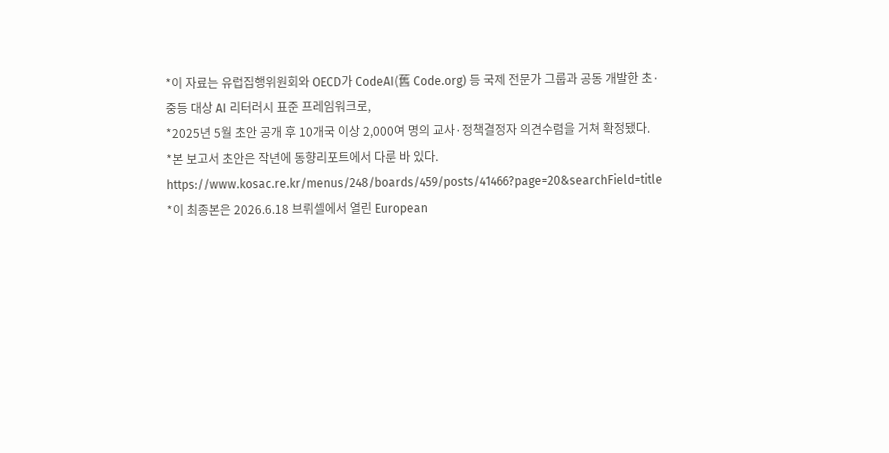*이 자료는 유럽집행위원회와 OECD가 CodeAI(舊 Code.org) 등 국제 전문가 그룹과 공동 개발한 초·중등 대상 AI 리터러시 표준 프레임워크로,
*2025년 5월 초안 공개 후 10개국 이상 2,000여 명의 교사·정책결정자 의견수렴을 거쳐 확정됐다.
*본 보고서 초안은 작년에 동향리포트에서 다룬 바 있다.
https://www.kosac.re.kr/menus/248/boards/459/posts/41466?page=20&searchField=title
*이 최종본은 2026.6.18 브뤼셀에서 열린 European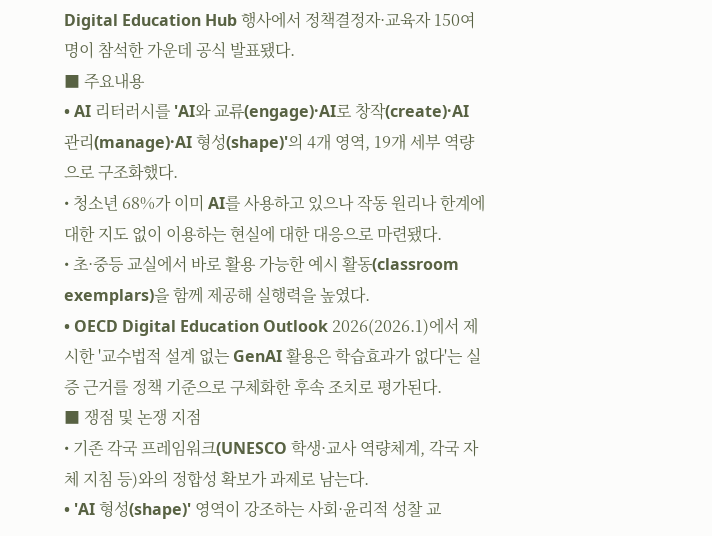Digital Education Hub 행사에서 정책결정자·교육자 150여 명이 참석한 가운데 공식 발표됐다.
■ 주요내용
• AI 리터러시를 'AI와 교류(engage)·AI로 창작(create)·AI 관리(manage)·AI 형성(shape)'의 4개 영역, 19개 세부 역량으로 구조화했다.
• 청소년 68%가 이미 AI를 사용하고 있으나 작동 원리나 한계에 대한 지도 없이 이용하는 현실에 대한 대응으로 마련됐다.
• 초·중등 교실에서 바로 활용 가능한 예시 활동(classroom exemplars)을 함께 제공해 실행력을 높였다.
• OECD Digital Education Outlook 2026(2026.1)에서 제시한 '교수법적 설계 없는 GenAI 활용은 학습효과가 없다'는 실증 근거를 정책 기준으로 구체화한 후속 조치로 평가된다.
■ 쟁점 및 논쟁 지점
• 기존 각국 프레임워크(UNESCO 학생·교사 역량체계, 각국 자체 지침 등)와의 정합성 확보가 과제로 남는다.
• 'AI 형성(shape)' 영역이 강조하는 사회·윤리적 성찰 교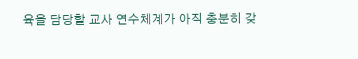육을 담당할 교사 연수체계가 아직 충분히 갖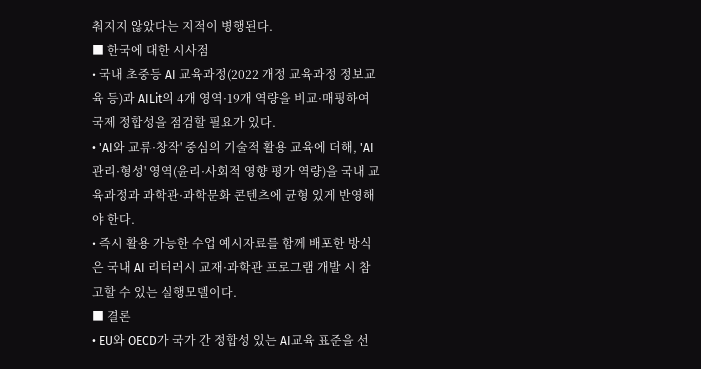춰지지 않았다는 지적이 병행된다.
■ 한국에 대한 시사점
• 국내 초중등 AI 교육과정(2022 개정 교육과정 정보교육 등)과 AILit의 4개 영역·19개 역량을 비교·매핑하여 국제 정합성을 점검할 필요가 있다.
• 'AI와 교류·창작' 중심의 기술적 활용 교육에 더해, 'AI 관리·형성' 영역(윤리·사회적 영향 평가 역량)을 국내 교육과정과 과학관·과학문화 콘텐츠에 균형 있게 반영해야 한다.
• 즉시 활용 가능한 수업 예시자료를 함께 배포한 방식은 국내 AI 리터러시 교재·과학관 프로그램 개발 시 참고할 수 있는 실행모델이다.
■ 결론
• EU와 OECD가 국가 간 정합성 있는 AI교육 표준을 선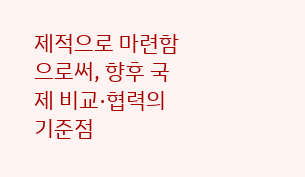제적으로 마련함으로써, 향후 국제 비교·협력의 기준점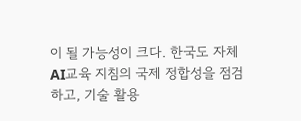이 될 가능성이 크다. 한국도 자체 AI교육 지침의 국제 정합성을 점검하고, 기술 활용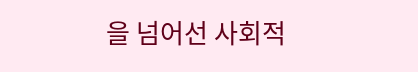을 넘어선 사회적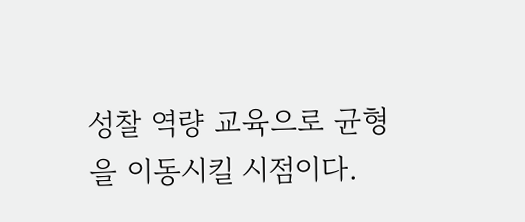성찰 역량 교육으로 균형을 이동시킬 시점이다.